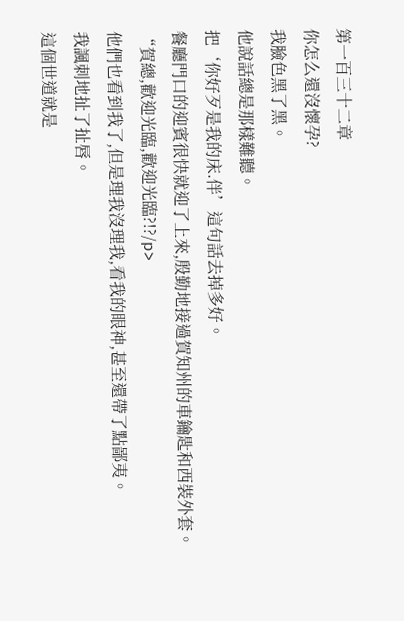第一百三十二章
你怎么還沒懷孕?
我臉色黑了黑。
他說話總是那樣難聽。
把‘你好歹是我的床.伴’這句話去掉多好。
餐廳門口的迎賓很快就迎了上來,殷勤地接過賀知州的車鑰匙和西裝外套。
“賀總,歡迎光臨,歡迎光臨?!?/p>
他們也看到我了,但是理我沒理我,看我的眼神,甚至還帶了點鄙夷。
我諷刺地扯了扯唇。
這個世道就是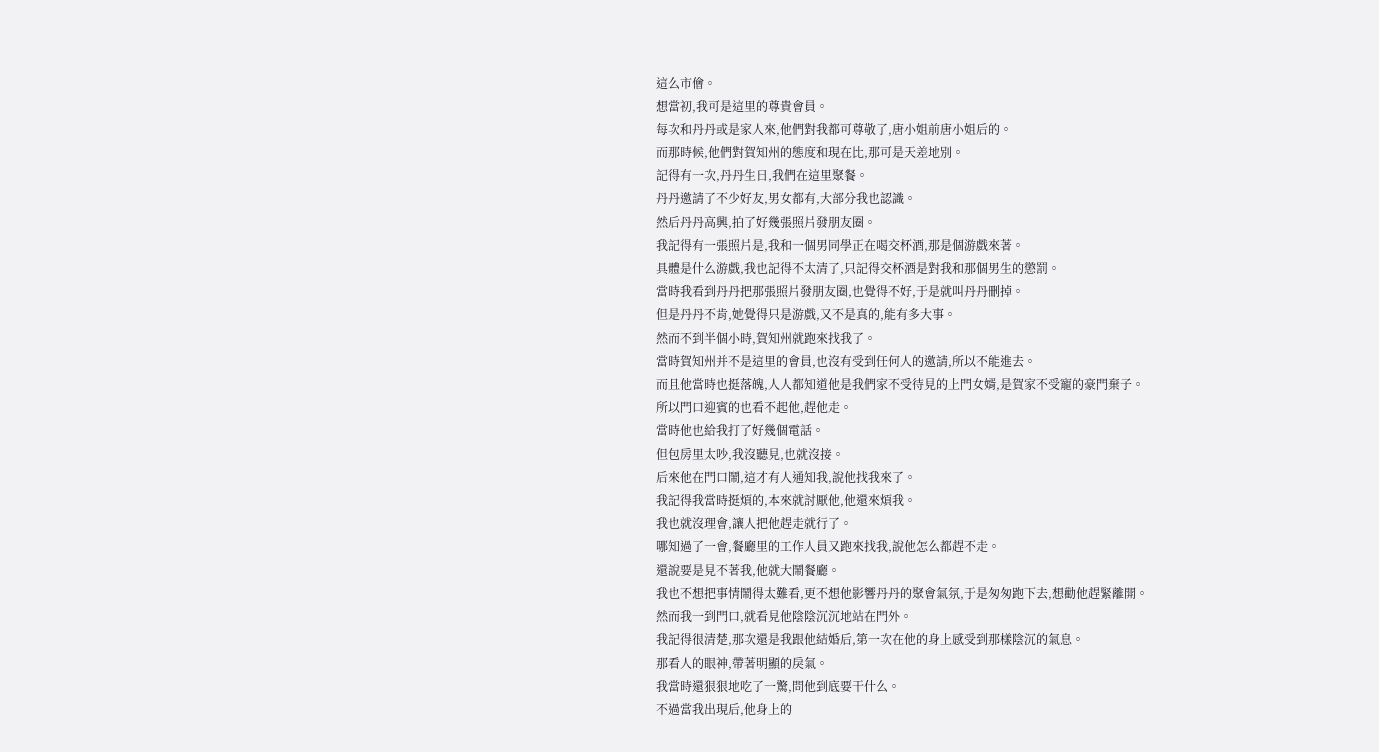這么市儈。
想當初,我可是這里的尊貴會員。
每次和丹丹或是家人來,他們對我都可尊敬了,唐小姐前唐小姐后的。
而那時候,他們對賀知州的態度和現在比,那可是天差地別。
記得有一次,丹丹生日,我們在這里聚餐。
丹丹邀請了不少好友,男女都有,大部分我也認識。
然后丹丹高興,拍了好幾張照片發朋友圈。
我記得有一張照片是,我和一個男同學正在喝交杯酒,那是個游戲來著。
具體是什么游戲,我也記得不太清了,只記得交杯酒是對我和那個男生的懲罰。
當時我看到丹丹把那張照片發朋友圈,也覺得不好,于是就叫丹丹刪掉。
但是丹丹不肯,她覺得只是游戲,又不是真的,能有多大事。
然而不到半個小時,賀知州就跑來找我了。
當時賀知州并不是這里的會員,也沒有受到任何人的邀請,所以不能進去。
而且他當時也挺落魄,人人都知道他是我們家不受待見的上門女婿,是賀家不受寵的豪門棄子。
所以門口迎賓的也看不起他,趕他走。
當時他也給我打了好幾個電話。
但包房里太吵,我沒聽見,也就沒接。
后來他在門口鬧,這才有人通知我,說他找我來了。
我記得我當時挺煩的,本來就討厭他,他還來煩我。
我也就沒理會,讓人把他趕走就行了。
哪知過了一會,餐廳里的工作人員又跑來找我,說他怎么都趕不走。
還說要是見不著我,他就大鬧餐廳。
我也不想把事情鬧得太難看,更不想他影響丹丹的聚會氣氛,于是匆匆跑下去,想勸他趕緊離開。
然而我一到門口,就看見他陰陰沉沉地站在門外。
我記得很清楚,那次還是我跟他結婚后,第一次在他的身上感受到那樣陰沉的氣息。
那看人的眼神,帶著明顯的戾氣。
我當時還狠狠地吃了一驚,問他到底要干什么。
不過當我出現后,他身上的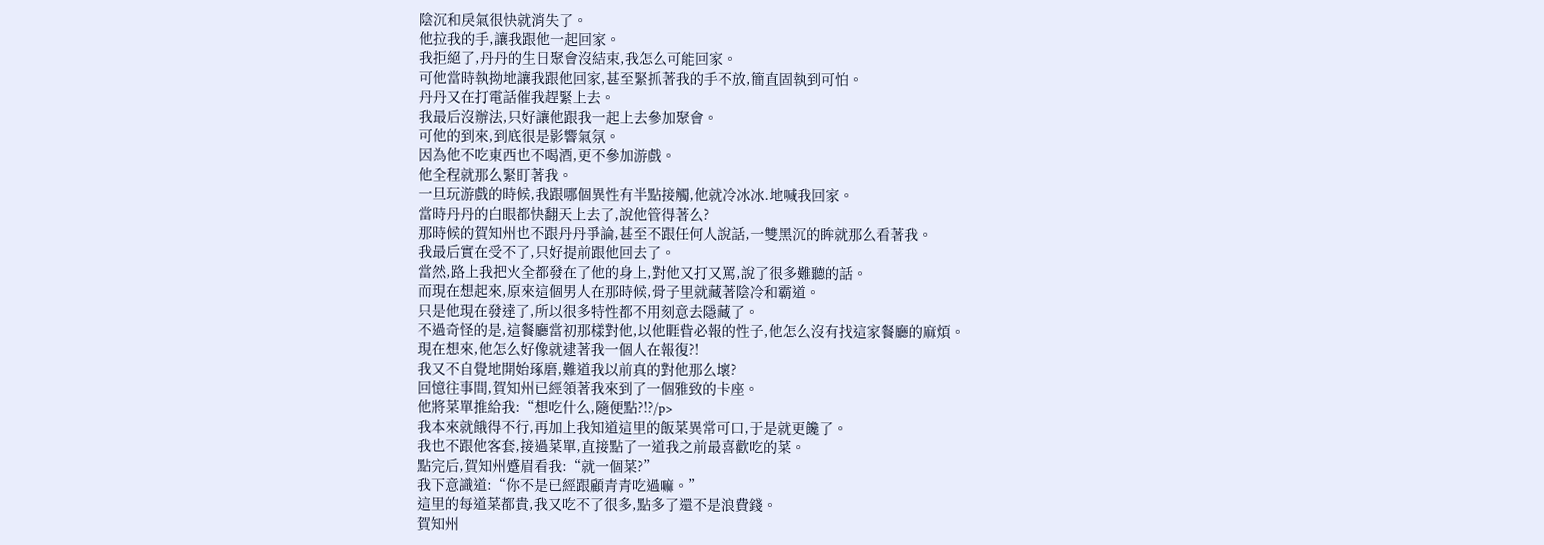陰沉和戾氣很快就消失了。
他拉我的手,讓我跟他一起回家。
我拒絕了,丹丹的生日聚會沒結束,我怎么可能回家。
可他當時執拗地讓我跟他回家,甚至緊抓著我的手不放,簡直固執到可怕。
丹丹又在打電話催我趕緊上去。
我最后沒辦法,只好讓他跟我一起上去參加聚會。
可他的到來,到底很是影響氣氛。
因為他不吃東西也不喝酒,更不參加游戲。
他全程就那么緊盯著我。
一旦玩游戲的時候,我跟哪個異性有半點接觸,他就冷冰冰.地喊我回家。
當時丹丹的白眼都快翻天上去了,說他管得著么?
那時候的賀知州也不跟丹丹爭論,甚至不跟任何人說話,一雙黑沉的眸就那么看著我。
我最后實在受不了,只好提前跟他回去了。
當然,路上我把火全都發在了他的身上,對他又打又罵,說了很多難聽的話。
而現在想起來,原來這個男人在那時候,骨子里就藏著陰冷和霸道。
只是他現在發達了,所以很多特性都不用刻意去隱藏了。
不過奇怪的是,這餐廳當初那樣對他,以他睚眥必報的性子,他怎么沒有找這家餐廳的麻煩。
現在想來,他怎么好像就逮著我一個人在報復?!
我又不自覺地開始琢磨,難道我以前真的對他那么壞?
回憶往事間,賀知州已經領著我來到了一個雅致的卡座。
他將菜單推給我:“想吃什么,隨便點?!?/p>
我本來就餓得不行,再加上我知道這里的飯菜異常可口,于是就更饞了。
我也不跟他客套,接過菜單,直接點了一道我之前最喜歡吃的菜。
點完后,賀知州蹙眉看我:“就一個菜?”
我下意識道:“你不是已經跟顧青青吃過嘛。”
這里的每道菜都貴,我又吃不了很多,點多了還不是浪費錢。
賀知州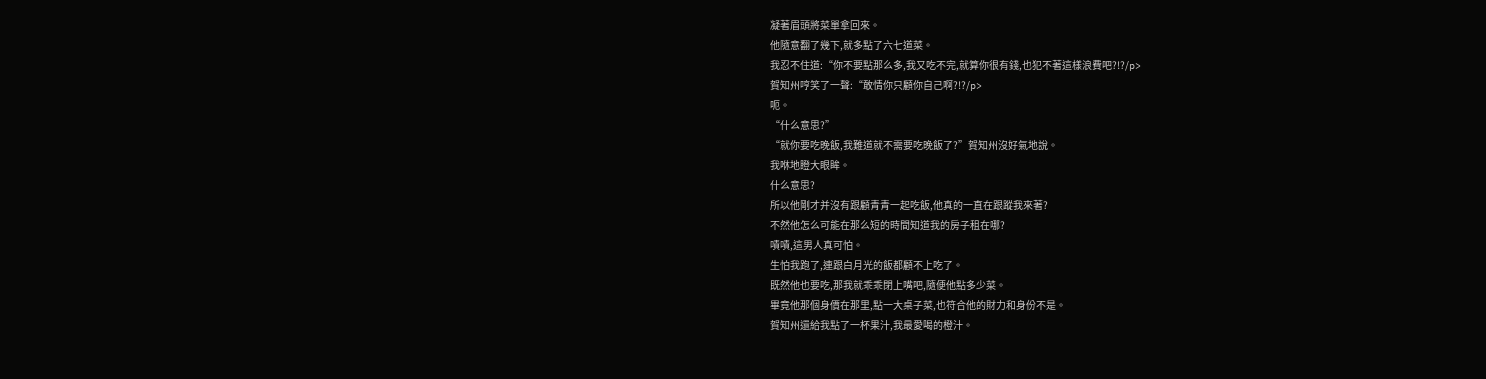凝著眉頭將菜單拿回來。
他隨意翻了幾下,就多點了六七道菜。
我忍不住道:“你不要點那么多,我又吃不完,就算你很有錢,也犯不著這樣浪費吧?!?/p>
賀知州哼笑了一聲:“敢情你只顧你自己啊?!?/p>
呃。
“什么意思?”
“就你要吃晚飯,我難道就不需要吃晚飯了?”賀知州沒好氣地說。
我咻地瞪大眼眸。
什么意思?
所以他剛才并沒有跟顧青青一起吃飯,他真的一直在跟蹤我來著?
不然他怎么可能在那么短的時間知道我的房子租在哪?
嘖嘖,這男人真可怕。
生怕我跑了,連跟白月光的飯都顧不上吃了。
既然他也要吃,那我就乖乖閉上嘴吧,隨便他點多少菜。
畢竟他那個身價在那里,點一大桌子菜,也符合他的財力和身份不是。
賀知州還給我點了一杯果汁,我最愛喝的橙汁。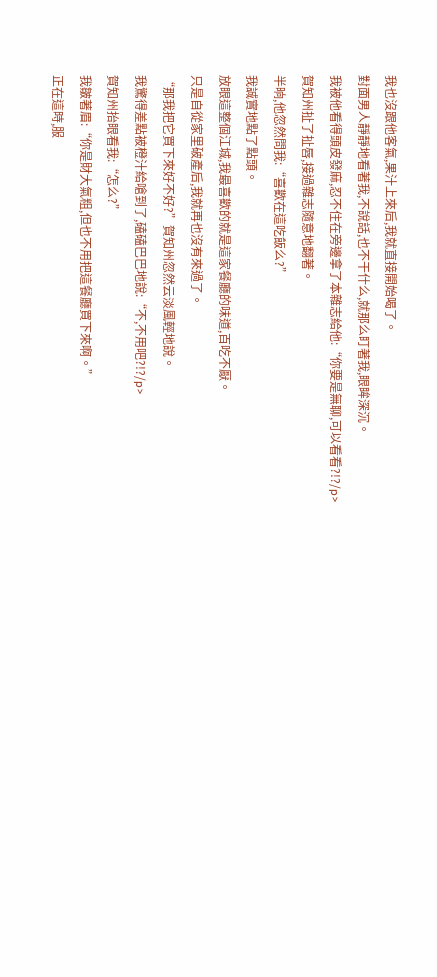我也沒跟他客氣,果汁上來后,我就直接開始喝了。
對面男人靜靜地看著我,不說話,也不干什么,就那么盯著我,眼眸深沉。
我被他看得頭皮發麻,忍不住在旁邊拿了本雜志給他:“你要是無聊,可以看看?!?/p>
賀知州扯了扯唇,接過雜志隨意地翻著。
半晌,他忽然問我:“喜歡在這吃飯么?”
我誠實地點了點頭。
放眼這整個江城,我最喜歡的就是這家餐廳的味道,百吃不厭。
只是自從家里破產后,我就再也沒有來過了。
“那我把它買下來好不好?”賀知州忽然云淡風輕地說。
我驚得差點被橙汁給嗆到了,磕磕巴巴地說:“不,不用吧?!?/p>
賀知州抬眼看我:“怎么?”
我皺著眉:“你是財大氣粗,但也不用把這餐廳買下來啊。”
正在這時,服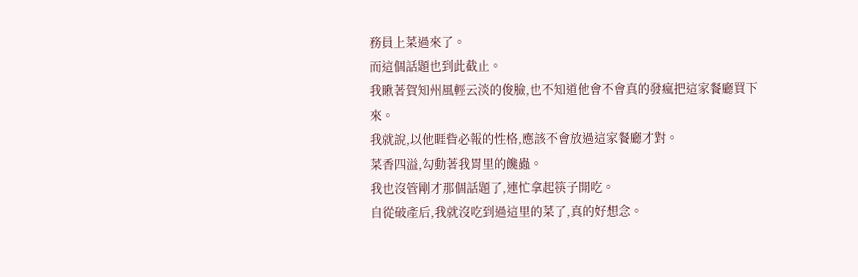務員上菜過來了。
而這個話題也到此截止。
我瞅著賀知州風輕云淡的俊臉,也不知道他會不會真的發瘋把這家餐廳買下來。
我就說,以他睚眥必報的性格,應該不會放過這家餐廳才對。
菜香四溢,勾動著我胃里的饞蟲。
我也沒管剛才那個話題了,連忙拿起筷子開吃。
自從破產后,我就沒吃到過這里的菜了,真的好想念。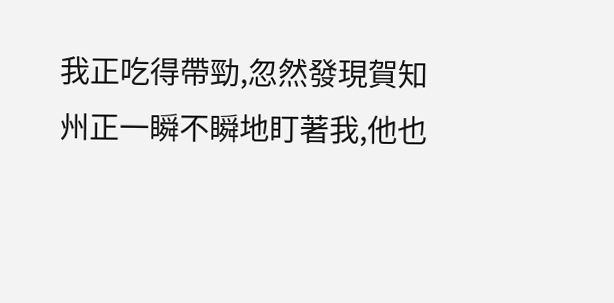我正吃得帶勁,忽然發現賀知州正一瞬不瞬地盯著我,他也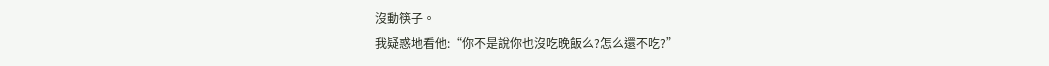沒動筷子。
我疑惑地看他:“你不是說你也沒吃晚飯么?怎么還不吃?”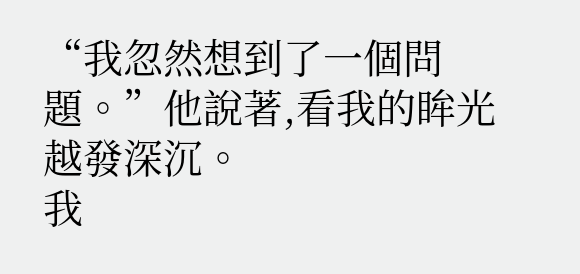“我忽然想到了一個問題。”他說著,看我的眸光越發深沉。
我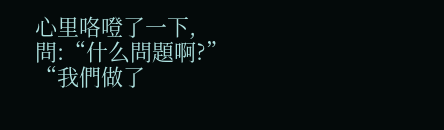心里咯噔了一下,問:“什么問題啊?”
“我們做了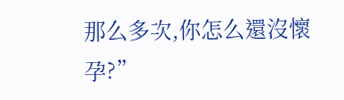那么多次,你怎么還沒懷孕?”